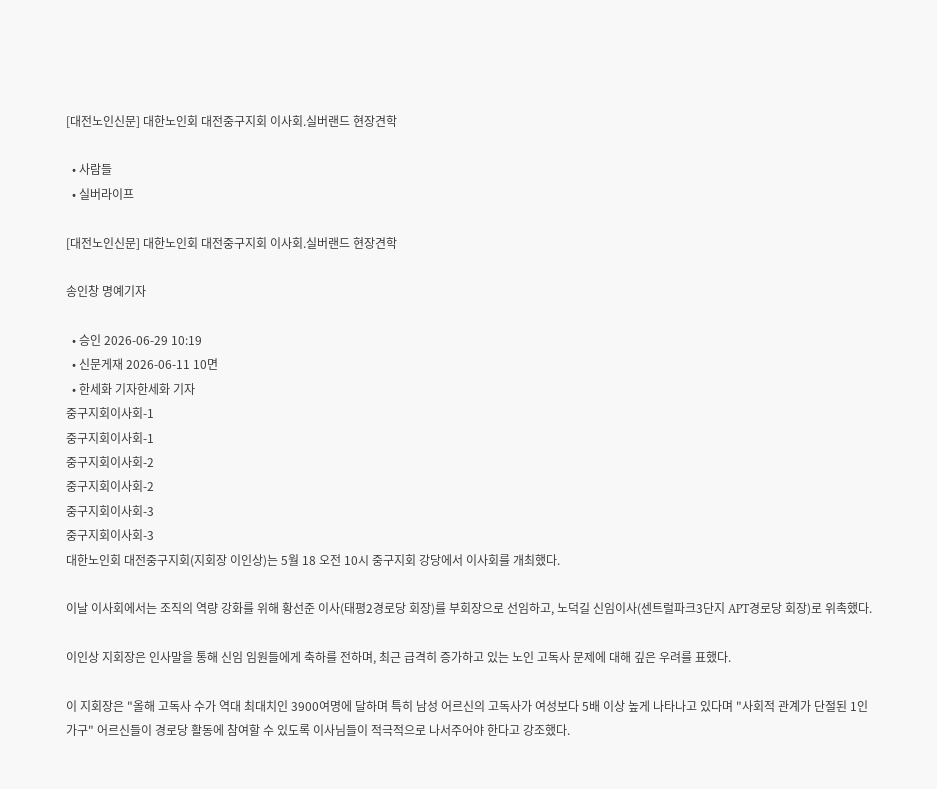[대전노인신문] 대한노인회 대전중구지회 이사회.실버랜드 현장견학

  • 사람들
  • 실버라이프

[대전노인신문] 대한노인회 대전중구지회 이사회.실버랜드 현장견학

송인창 명예기자

  • 승인 2026-06-29 10:19
  • 신문게재 2026-06-11 10면
  • 한세화 기자한세화 기자
중구지회이사회-1
중구지회이사회-1
중구지회이사회-2
중구지회이사회-2
중구지회이사회-3
중구지회이사회-3
대한노인회 대전중구지회(지회장 이인상)는 5월 18 오전 10시 중구지회 강당에서 이사회를 개최했다.

이날 이사회에서는 조직의 역량 강화를 위해 황선준 이사(태평2경로당 회장)를 부회장으로 선임하고, 노덕길 신임이사(센트럴파크3단지 APT경로당 회장)로 위촉했다.

이인상 지회장은 인사말을 통해 신임 임원들에게 축하를 전하며, 최근 급격히 증가하고 있는 노인 고독사 문제에 대해 깊은 우려를 표했다.

이 지회장은 "올해 고독사 수가 역대 최대치인 3900여명에 달하며 특히 남성 어르신의 고독사가 여성보다 5배 이상 높게 나타나고 있다며 "사회적 관계가 단절된 1인 가구" 어르신들이 경로당 활동에 참여할 수 있도록 이사님들이 적극적으로 나서주어야 한다고 강조했다.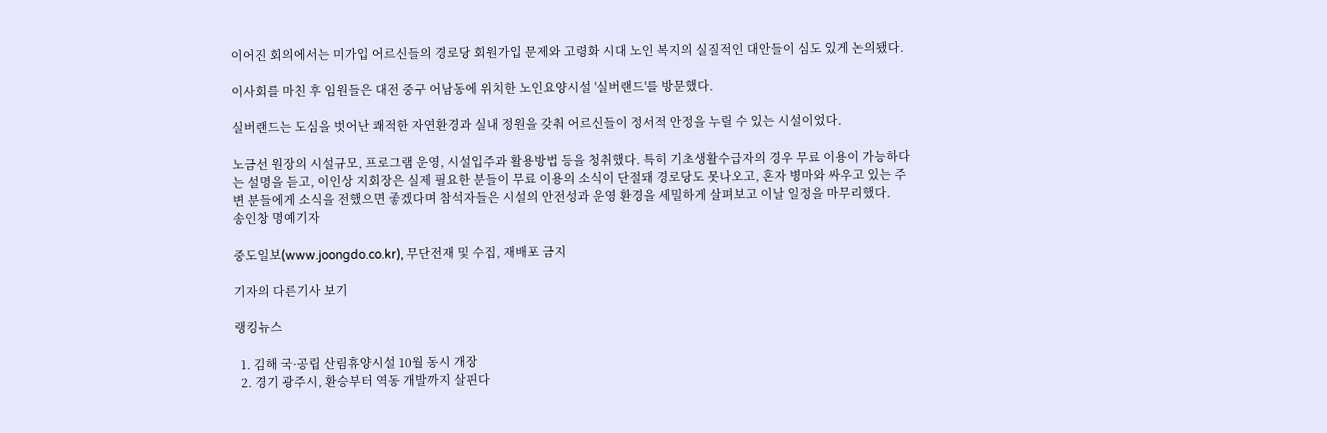이어진 회의에서는 미가입 어르신들의 경로당 회원가입 문제와 고령화 시대 노인 복지의 실질적인 대안들이 심도 있게 논의됐다.

이사회를 마친 후 임원들은 대전 중구 어남동에 위치한 노인요양시설 '실버랜드'를 방문했다.

실버랜드는 도심을 벗어난 쾌적한 자연환경과 실내 정원을 갖춰 어르신들이 정서적 안정을 누릴 수 있는 시설이었다.

노금선 원장의 시설규모, 프로그램 운영, 시설입주과 활용방법 등을 청취했다. 특히 기초생활수급자의 경우 무료 이용이 가능하다는 설명을 듣고, 이인상 지회장은 실제 필요한 분들이 무료 이용의 소식이 단절돼 경로당도 못나오고, 혼자 병마와 싸우고 있는 주변 분들에게 소식을 전했으면 좋겠다며 참석자들은 시설의 안전성과 운영 환경을 세밀하게 살펴보고 이날 일정을 마무리했다.
송인창 명예기자

중도일보(www.joongdo.co.kr), 무단전재 및 수집, 재배포 금지

기자의 다른기사 보기

랭킹뉴스

  1. 김해 국·공립 산림휴양시설 10월 동시 개장
  2. 경기 광주시, 환승부터 역동 개발까지 살핀다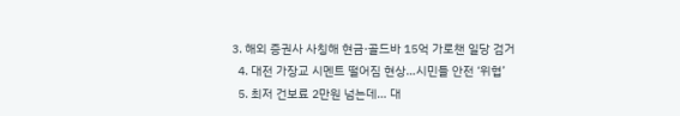3. 해외 증권사 사칭해 현금·골드바 15억 가로챈 일당 검거
  4. 대전 가장교 시멘트 떨어짐 현상…시민들 안전 ‘위협’
  5. 최저 건보료 2만원 넘는데… 대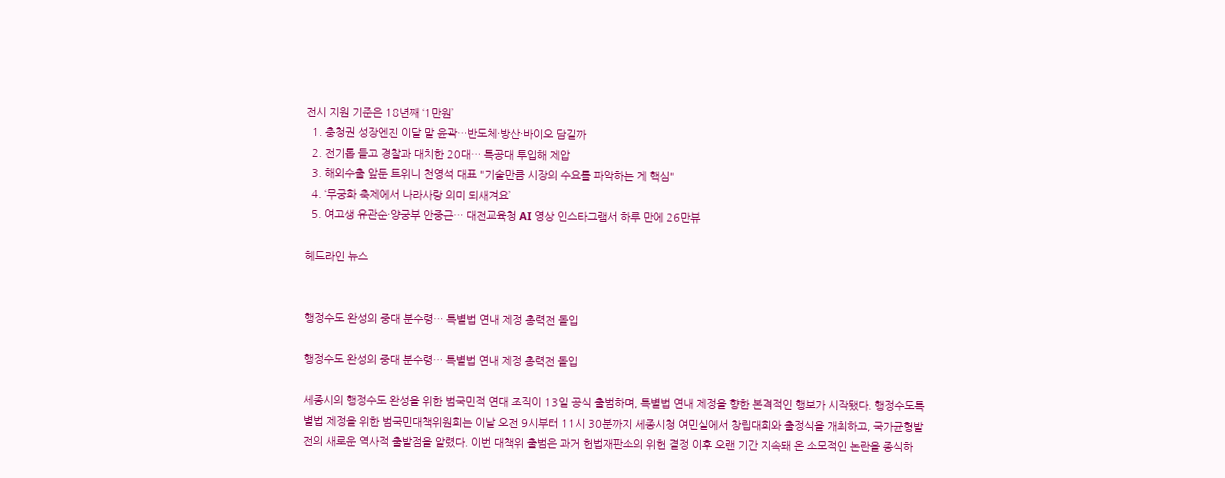전시 지원 기준은 18년째 ‘1만원’
  1. 충청권 성장엔진 이달 말 윤곽…반도체·방산·바이오 담길까
  2. 전기톱 들고 경찰과 대치한 20대… 특공대 투입해 제압
  3. 해외수출 앞둔 트위니 천영석 대표 "기술만큼 시장의 수요를 파악하는 게 핵심"
  4. ‘무궁화 축제에서 나라사랑 의미 되새겨요’
  5. 여고생 유관순·양궁부 안중근… 대전교육청 AI 영상 인스타그램서 하루 만에 26만뷰

헤드라인 뉴스


행정수도 완성의 중대 분수령… 특별법 연내 제정 총력전 돌입

행정수도 완성의 중대 분수령… 특별법 연내 제정 총력전 돌입

세종시의 행정수도 완성을 위한 범국민적 연대 조직이 13일 공식 출범하며, 특별법 연내 제정을 향한 본격적인 행보가 시작됐다. 행정수도특별법 제정을 위한 범국민대책위원회는 이날 오전 9시부터 11시 30분까지 세종시청 여민실에서 창립대회와 출정식을 개최하고, 국가균형발전의 새로운 역사적 출발점을 알렸다. 이번 대책위 출범은 과거 헌법재판소의 위헌 결정 이후 오랜 기간 지속돼 온 소모적인 논란을 종식하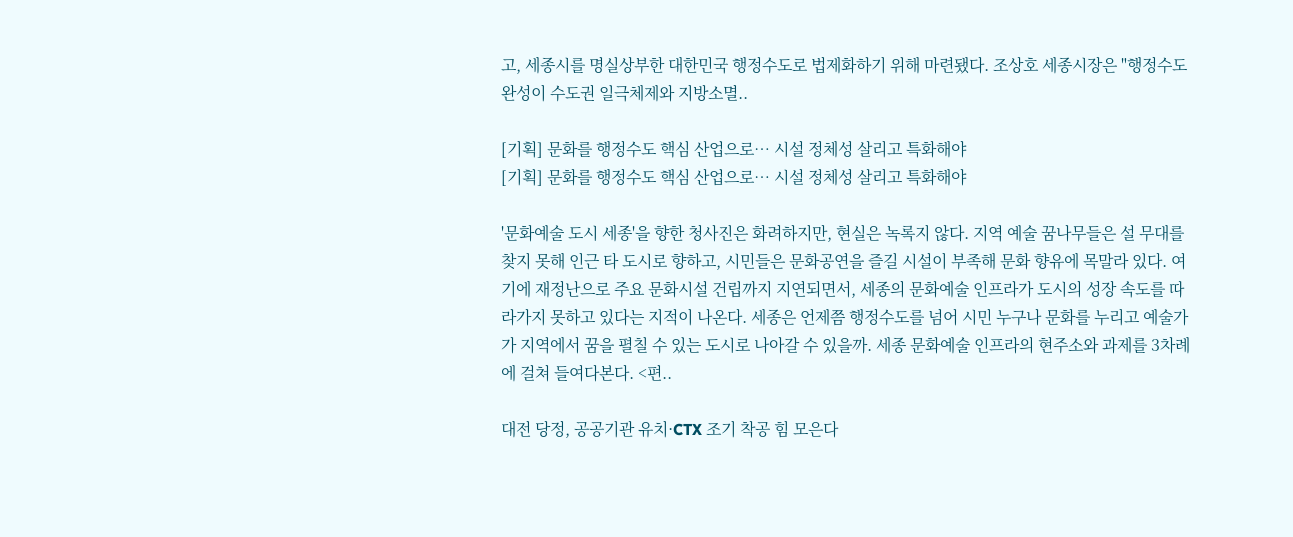고, 세종시를 명실상부한 대한민국 행정수도로 법제화하기 위해 마련됐다. 조상호 세종시장은 "행정수도 완성이 수도권 일극체제와 지방소멸..

[기획] 문화를 행정수도 핵심 산업으로… 시설 정체성 살리고 특화해야
[기획] 문화를 행정수도 핵심 산업으로… 시설 정체성 살리고 특화해야

'문화예술 도시 세종'을 향한 청사진은 화려하지만, 현실은 녹록지 않다. 지역 예술 꿈나무들은 설 무대를 찾지 못해 인근 타 도시로 향하고, 시민들은 문화공연을 즐길 시설이 부족해 문화 향유에 목말라 있다. 여기에 재정난으로 주요 문화시설 건립까지 지연되면서, 세종의 문화예술 인프라가 도시의 성장 속도를 따라가지 못하고 있다는 지적이 나온다. 세종은 언제쯤 행정수도를 넘어 시민 누구나 문화를 누리고 예술가가 지역에서 꿈을 펼칠 수 있는 도시로 나아갈 수 있을까. 세종 문화예술 인프라의 현주소와 과제를 3차례에 걸쳐 들여다본다. <편..

대전 당정, 공공기관 유치·CTX 조기 착공 힘 모은다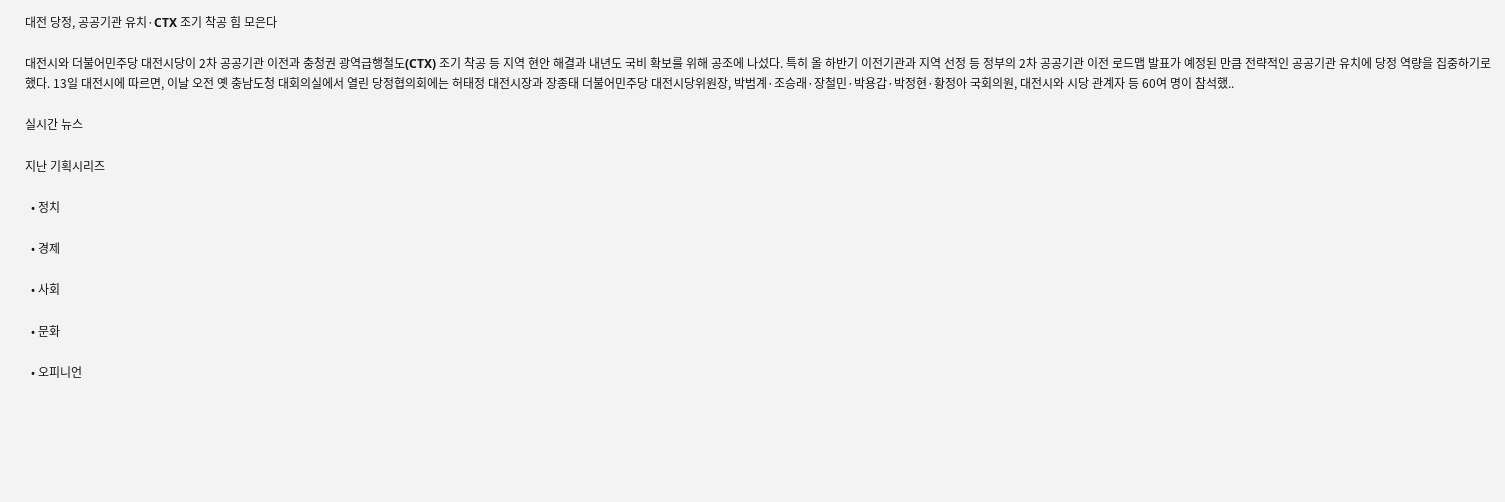대전 당정, 공공기관 유치·CTX 조기 착공 힘 모은다

대전시와 더불어민주당 대전시당이 2차 공공기관 이전과 충청권 광역급행철도(CTX) 조기 착공 등 지역 현안 해결과 내년도 국비 확보를 위해 공조에 나섰다. 특히 올 하반기 이전기관과 지역 선정 등 정부의 2차 공공기관 이전 로드맵 발표가 예정된 만큼 전략적인 공공기관 유치에 당정 역량을 집중하기로 했다. 13일 대전시에 따르면, 이날 오전 옛 충남도청 대회의실에서 열린 당정협의회에는 허태정 대전시장과 장종태 더불어민주당 대전시당위원장, 박범계·조승래·장철민·박용갑·박정현·황정아 국회의원, 대전시와 시당 관계자 등 60여 명이 참석했..

실시간 뉴스

지난 기획시리즈

  • 정치

  • 경제

  • 사회

  • 문화

  • 오피니언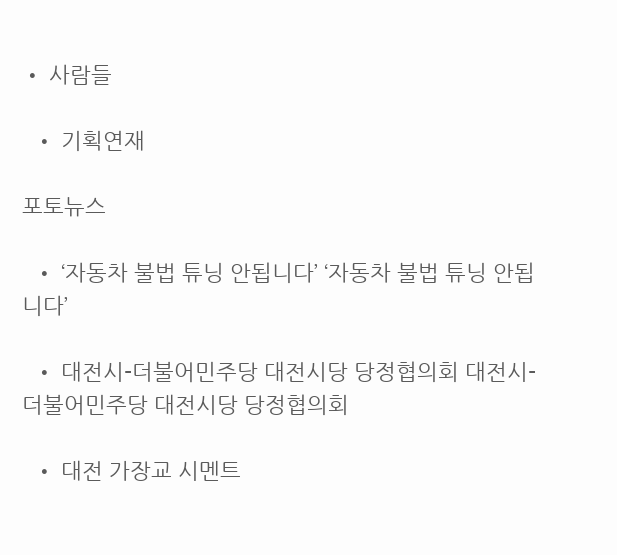• 사람들

  • 기획연재

포토뉴스

  • ‘자동차 불법 튜닝 안됩니다’ ‘자동차 불법 튜닝 안됩니다’

  • 대전시-더불어민주당 대전시당 당정협의회 대전시-더불어민주당 대전시당 당정협의회

  • 대전 가장교 시멘트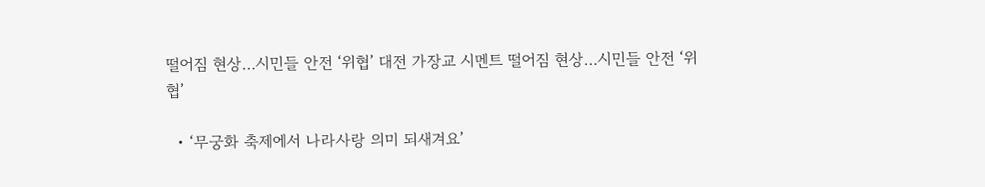떨어짐 현상…시민들 안전 ‘위협’ 대전 가장교 시멘트 떨어짐 현상…시민들 안전 ‘위협’

  • ‘무궁화 축제에서 나라사랑 의미 되새겨요’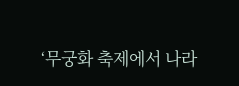‘무궁화 축제에서 나라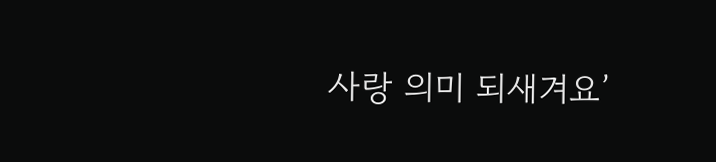사랑 의미 되새겨요’